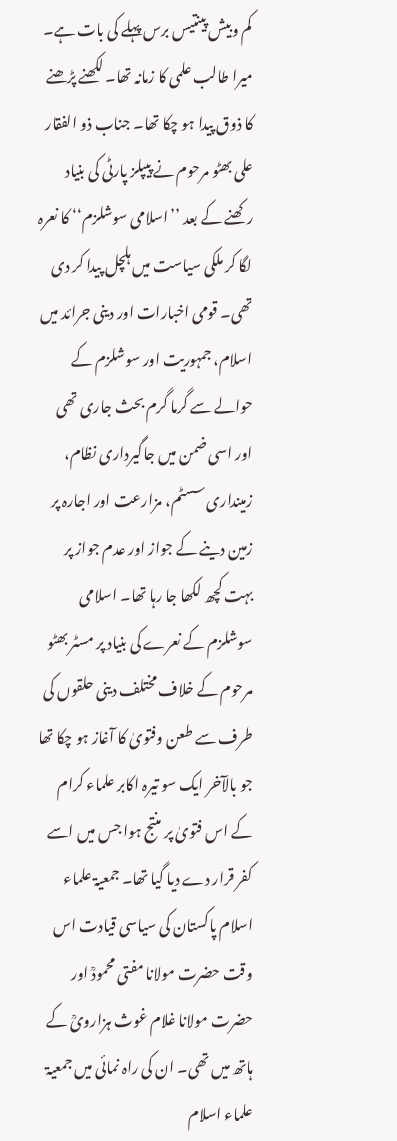کم وبیش پینتیس برس پہلے کی بات ہے۔ میرا طالب علمی کا زمانہ تھا۔ لکھنے پڑھنے کا ذوق پیدا ہو چکا تھا۔ جناب ذو الفقار علی بھٹو مرحوم نے پیپلز پارٹی کی بنیاد رکھنے کے بعد ’’اسلامی سوشلزم‘‘ کا نعرہ لگا کر ملکی سیاست میں ہلچل پیدا کر دی تھی۔ قومی اخبارات اور دینی جرائد میں اسلام، جمہوریت اور سوشلزم کے حوالے سے گرما گرم بحث جاری تھی اور اسی ضمن میں جاگیرداری نظام، زمینداری سسٹم، مزارعت اور اجارہ پر زمین دینے کے جواز اور عدم جواز پر بہت کچھ لکھا جا رہا تھا۔ اسلامی سوشلزم کے نعرے کی بنیاد پر مسٹر بھٹو مرحوم کے خلاف مختلف دینی حلقوں کی طرف سے طعن وفتویٰ کا آغاز ہو چکا تھا جو بالآخر ایک سو تیرہ اکابر علماء کرام کے اس فتویٰ پر منتج ہوا جس میں اسے کفر قرار دے دیا گیا تھا۔ جمعیۃ علماء اسلام پاکستان کی سیاسی قیادت اس وقت حضرت مولانا مفتی محمودؒ اور حضرت مولانا غلام غوث ہزارویؒ کے ہاتھ میں تھی۔ ان کی راہ نمائی میں جمعیۃ علماء اسلام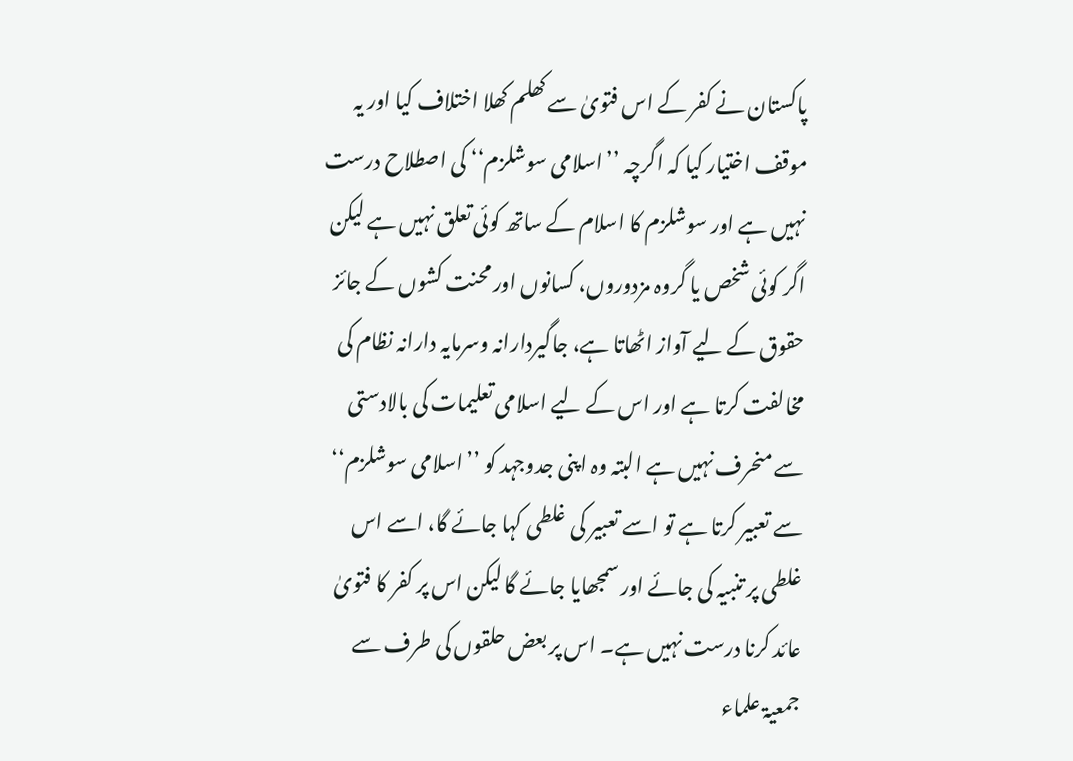پاکستان نے کفر کے اس فتویٰ سے کھلم کھلا اختلاف کیا اور یہ موقف اختیار کیا کہ اگرچہ ’’اسلامی سوشلزم‘‘ کی اصطلاح درست نہیں ہے اور سوشلزم کا اسلام کے ساتھ کوئی تعلق نہیں ہے لیکن اگر کوئی شخص یا گروہ مزدوروں، کسانوں اور محنت کشوں کے جائز حقوق کے لیے آواز اٹھاتا ہے، جاگیردارانہ وسرمایہ دارانہ نظام کی مخالفت کرتا ہے اور اس کے لیے اسلامی تعلیمات کی بالادستی سے منحرف نہیں ہے البتہ وہ اپنی جدوجہد کو ’’اسلامی سوشلزم‘‘ سے تعبیر کرتا ہے تو اسے تعبیر کی غلطی کہا جائے گا، اسے اس غلطی پر تنبیہ کی جائے اور سمجھایا جائے گا لیکن اس پر کفر کا فتویٰ عائد کرنا درست نہیں ہے۔ اس پر بعض حلقوں کی طرف سے جمعیۃ علماء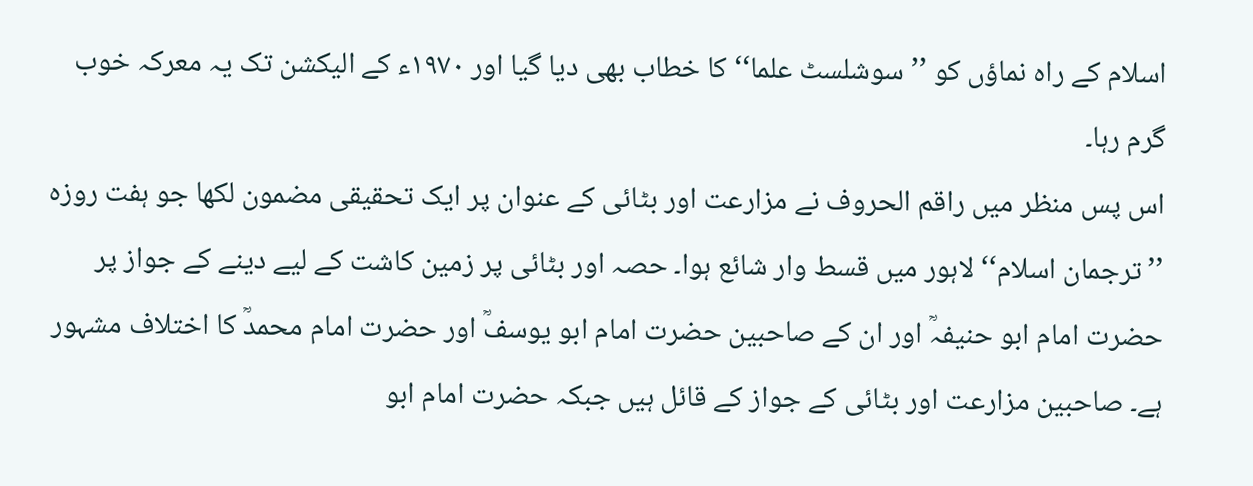اسلام کے راہ نماؤں کو ’’سوشلسٹ علما‘‘ کا خطاب بھی دیا گیا اور ۱۹۷۰ء کے الیکشن تک یہ معرکہ خوب گرم رہا۔
اس پس منظر میں راقم الحروف نے مزارعت اور بٹائی کے عنوان پر ایک تحقیقی مضمون لکھا جو ہفت روزہ ’’ترجمان اسلام‘‘ لاہور میں قسط وار شائع ہوا۔ حصہ اور بٹائی پر زمین کاشت کے لیے دینے کے جواز پر حضرت امام ابو حنیفہؒ اور ان کے صاحبین حضرت امام ابو یوسفؒ اور حضرت امام محمدؒ کا اختلاف مشہور ہے۔ صاحبین مزارعت اور بٹائی کے جواز کے قائل ہیں جبکہ حضرت امام ابو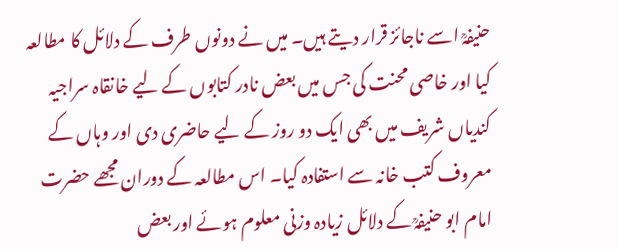حنیفہؒ اسے ناجائز قرار دیتے ہیں۔ میں نے دونوں طرف کے دلائل کا مطالعہ کیا اور خاصی محنت کی جس میں بعض نادر کتابوں کے لیے خانقاہ سراجیہ کندیاں شریف میں بھی ایک دو روز کے لیے حاضری دی اور وہاں کے معروف کتب خانہ سے استفادہ کیا۔ اس مطالعہ کے دوران مجھے حضرت امام ابو حنیفہؒ کے دلائل زیادہ وزنی معلوم ہوئے اور بعض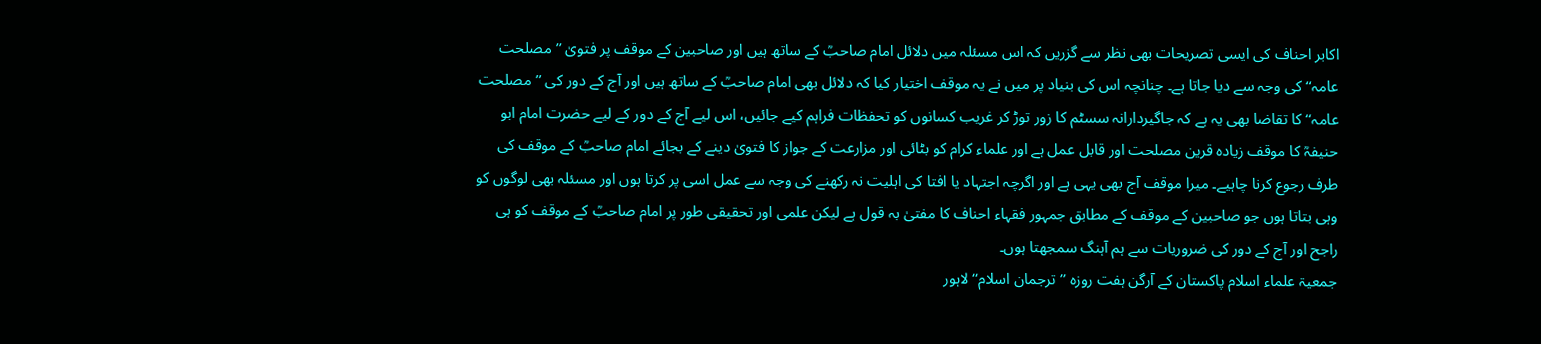اکابر احناف کی ایسی تصریحات بھی نظر سے گزریں کہ اس مسئلہ میں دلائل امام صاحبؒ کے ساتھ ہیں اور صاحبین کے موقف پر فتویٰ ’’مصلحت عامہ‘‘ کی وجہ سے دیا جاتا ہے۔ چنانچہ اس کی بنیاد پر میں نے یہ موقف اختیار کیا کہ دلائل بھی امام صاحبؒ کے ساتھ ہیں اور آج کے دور کی ’’مصلحت عامہ‘‘ کا تقاضا بھی یہ ہے کہ جاگیردارانہ سسٹم کا زور توڑ کر غریب کسانوں کو تحفظات فراہم کیے جائیں، اس لیے آج کے دور کے لیے حضرت امام ابو حنیفہؒ کا موقف زیادہ قرین مصلحت اور قابل عمل ہے اور علماء کرام کو بٹائی اور مزارعت کے جواز کا فتویٰ دینے کے بجائے امام صاحبؒ کے موقف کی طرف رجوع کرنا چاہیے۔ میرا موقف آج بھی یہی ہے اور اگرچہ اجتہاد یا افتا کی اہلیت نہ رکھنے کی وجہ سے عمل اسی پر کرتا ہوں اور مسئلہ بھی لوگوں کو وہی بتاتا ہوں جو صاحبین کے موقف کے مطابق جمہور فقہاء احناف کا مفتیٰ بہ قول ہے لیکن علمی اور تحقیقی طور پر امام صاحبؒ کے موقف کو ہی راجح اور آج کے دور کی ضروریات سے ہم آہنگ سمجھتا ہوں۔
جمعیۃ علماء اسلام پاکستان کے آرگن ہفت روزہ ’’ترجمان اسلام‘‘ لاہور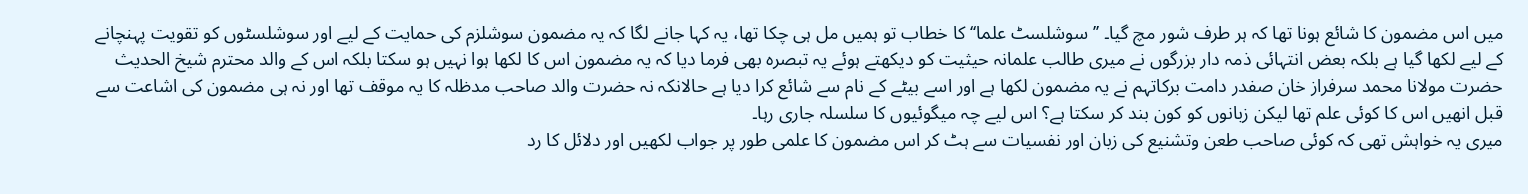میں اس مضمون کا شائع ہونا تھا کہ ہر طرف شور مچ گیا۔ ’’سوشلسٹ علما‘‘ کا خطاب تو ہمیں مل ہی چکا تھا، یہ کہا جانے لگا کہ یہ مضمون سوشلزم کی حمایت کے لیے اور سوشلسٹوں کو تقویت پہنچانے کے لیے لکھا گیا ہے بلکہ بعض انتہائی ذمہ دار بزرگوں نے میری طالب علمانہ حیثیت کو دیکھتے ہوئے یہ تبصرہ بھی فرما دیا کہ یہ مضمون اس کا لکھا ہوا نہیں ہو سکتا بلکہ اس کے والد محترم شیخ الحدیث حضرت مولانا محمد سرفراز خان صفدر دامت برکاتہم نے یہ مضمون لکھا ہے اور اسے بیٹے کے نام سے شائع کرا دیا ہے حالانکہ نہ حضرت والد صاحب مدظلہ کا یہ موقف تھا اور نہ ہی مضمون کی اشاعت سے قبل انھیں اس کا کوئی علم تھا لیکن زبانوں کو کون بند کر سکتا ہے؟ اس لیے چہ میگوئیوں کا سلسلہ جاری رہا۔
میری یہ خواہش تھی کہ کوئی صاحب طعن وتشنیع کی زبان اور نفسیات سے ہٹ کر اس مضمون کا علمی طور پر جواب لکھیں اور دلائل کا رد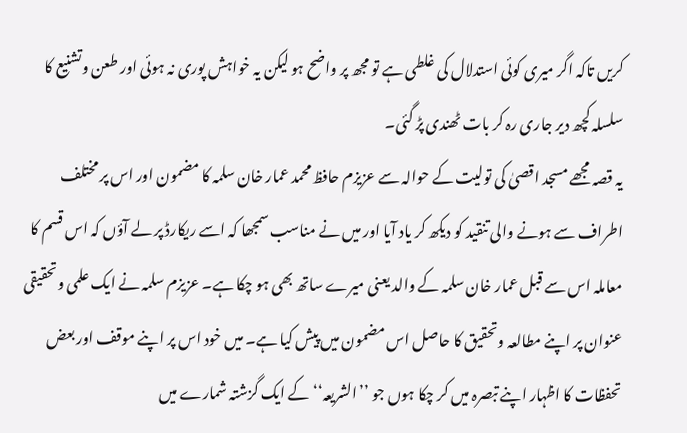کریں تاکہ اگر میری کوئی استدلال کی غلطی ہے تو مجھ پر واضح ہو لیکن یہ خواہش پوری نہ ہوئی اور طعن وتشنیع کا سلسلہ کچھ دیر جاری رہ کر بات ٹھندی پڑ گئی۔
یہ قصہ مجھے مسجد اقصیٰ کی تولیت کے حوالہ سے عزیزم حافظ محمد عمار خان سلمہ کا مضمون اور اس پر مختلف اطراف سے ہونے والی تنقید کو دیکھ کر یاد آیا اور میں نے مناسب سمجھا کہ اسے ریکارڈ پر لے آؤں کہ اس قسم کا معاملہ اس سے قبل عمار خان سلمہ کے والد یعنی میرے ساتھ بھی ہو چکا ہے۔ عزیزم سلمہ نے ایک علمی وتحقیقی عنوان پر اپنے مطالعہ وتحقیق کا حاصل اس مضمون میں پیش کیا ہے۔ میں خود اس پر اپنے موقف اور بعض تحفظات کا اظہار اپنے تبصرہ میں کر چکا ہوں جو ’’الشریعہ‘‘ کے ایک گزشتہ شمارے میں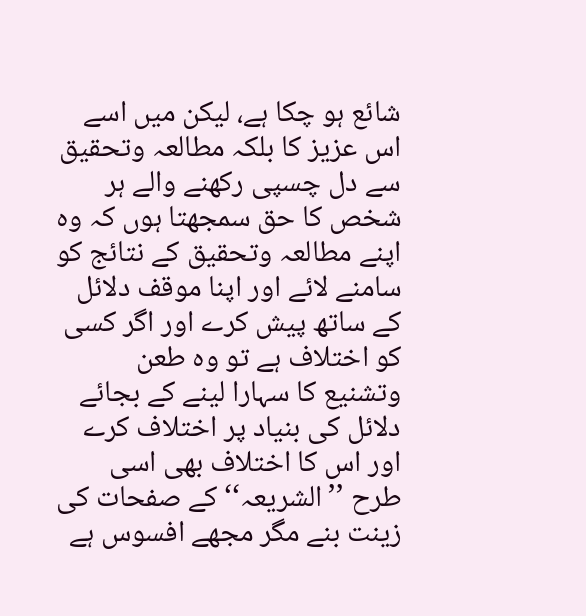شائع ہو چکا ہے، لیکن میں اسے اس عزیز کا بلکہ مطالعہ وتحقیق سے دل چسپی رکھنے والے ہر شخص کا حق سمجھتا ہوں کہ وہ اپنے مطالعہ وتحقیق کے نتائج کو سامنے لائے اور اپنا موقف دلائل کے ساتھ پیش کرے اور اگر کسی کو اختلاف ہے تو وہ طعن وتشنیع کا سہارا لینے کے بجائے دلائل کی بنیاد پر اختلاف کرے اور اس کا اختلاف بھی اسی طرح ’’الشریعہ‘‘ کے صفحات کی زینت بنے مگر مجھے افسوس ہے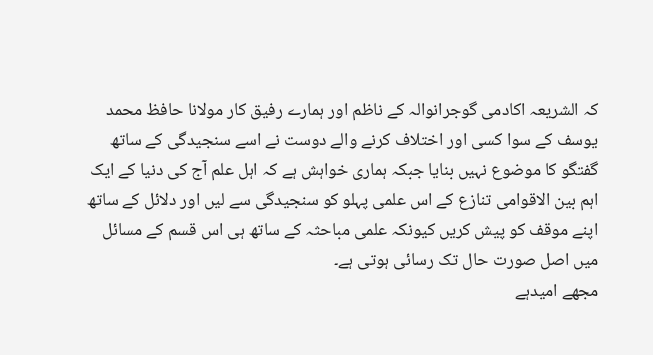کہ الشریعہ اکادمی گوجرانوالہ کے ناظم اور ہمارے رفیق کار مولانا حافظ محمد یوسف کے سوا کسی اور اختلاف کرنے والے دوست نے اسے سنجیدگی کے ساتھ گفتگو کا موضوع نہیں بنایا جبکہ ہماری خواہش ہے کہ اہل علم آج کی دنیا کے ایک اہم بین الاقوامی تنازع کے اس علمی پہلو کو سنجیدگی سے لیں اور دلائل کے ساتھ اپنے موقف کو پیش کریں کیونکہ علمی مباحثہ کے ساتھ ہی اس قسم کے مسائل میں اصل صورت حال تک رسائی ہوتی ہے۔
مجھے امیدہے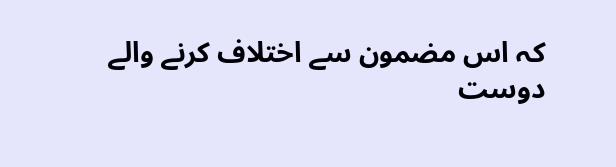کہ اس مضمون سے اختلاف کرنے والے دوست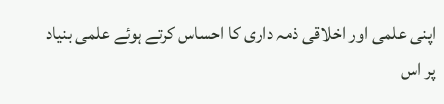اپنی علمی اور اخلاقی ذمہ داری کا احساس کرتے ہوئے علمی بنیاد پر اس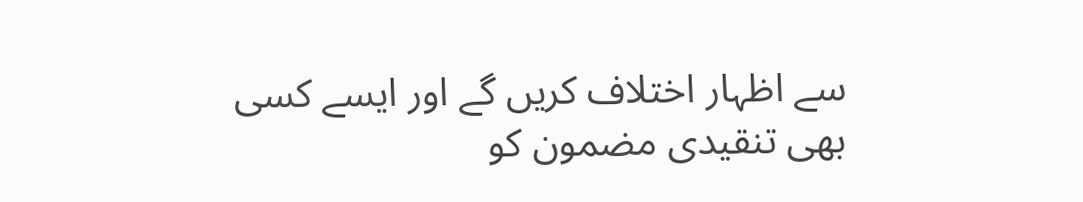سے اظہار اختلاف کریں گے اور ایسے کسی بھی تنقیدی مضمون کو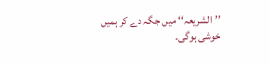’’الشریعہ‘‘ میں جگہ دے کر ہمیں خوشی ہوگی۔